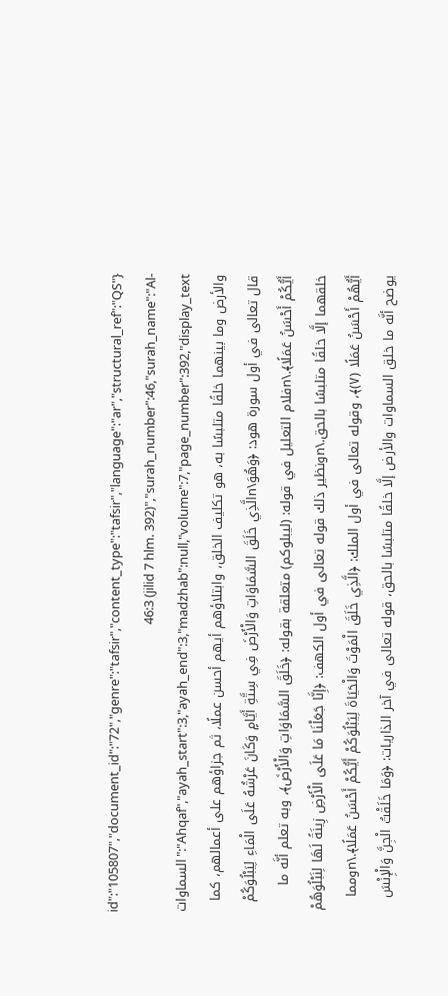{"id":"105807","document_id":"72","genre":"tafsir","content_type":"tafsir","language":"ar","structural_ref":"QS 46:3 (jilid 7 hlm. 392)","surah_number":46,"surah_name":"Al-Ahqaf","ayah_start":3,"ayah_end":3,"madzhab":null,"volume":7,"page_number":392,"display_text":"السماوات والأرض وما بينهما خلقًا متلبسًا به، هو تكليف الخلق، وابتلاؤهم أيهم أحسن عملًا، ثم جزاؤهم على أعمالهم، كما قال تعالى في أول سورة هود: ﴿وَهُوَ\nالَّذِي خَلَقَ السَّمَاوَاتِ وَالْأَرْضَ فِي سِتَّةِ أَيَّامٍ وَكَانَ عَرْشُهُ عَلَى الْمَاءِ لِيَبْلُوَكُمْ أَيُّكُمْ أَحْسَنُ عَمَلًا﴾.\nفلام التعليل في قوله: (ليبلوكم) متعلقة بقوله: ﴿خَلَقَ السَّمَاوَاتِ وَالْأَرْضَ﴾، وبه تعلم أنَّه ما خلقهما إلَّا خلقًا متلبسًا بالحق.\nونظير ذلك قوله تعالى في أول الكهف: ﴿إِنَّا جَعَلْنَا مَا عَلَى الْأَرْضِ زِينَةً لَهَا لِنَبْلُوَهُمْ أَيُّهُمْ أَحْسَنُ عَمَلًا (٧)﴾، وقوله تعالى في أول الملك: ﴿الَّذِي خَلَقَ الْمَوْتَ وَالْحَيَاةَ لِيَبْلُوَكُمْ أَيُّكُمْ أَحْسَنُ عَمَلًا﴾.\nومما يوضح أنَّه ما خلق السماوات والأرض إلَّا خلقًا متلبسًا بالحق، قوله تعالى في آخر الذاريات: ﴿وَمَا خَلَقْتُ الْجِنَّ وَالْإِنْسَ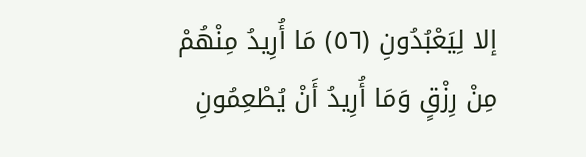إلا لِيَعْبُدُونِ (٥٦) مَا أُرِيدُ مِنْهُمْ مِنْ رِزْقٍ وَمَا أُرِيدُ أَنْ يُطْعِمُونِ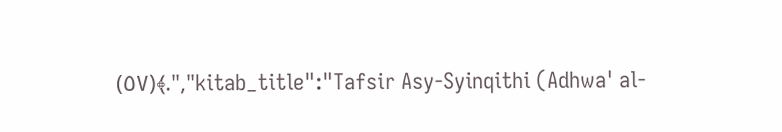(٥٧)﴾.","kitab_title":"Tafsir Asy-Syinqithi (Adhwa' al-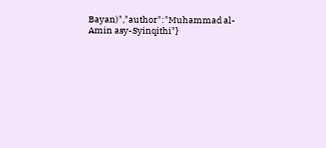Bayan)","author":"Muhammad al-Amin asy-Syinqithi"}